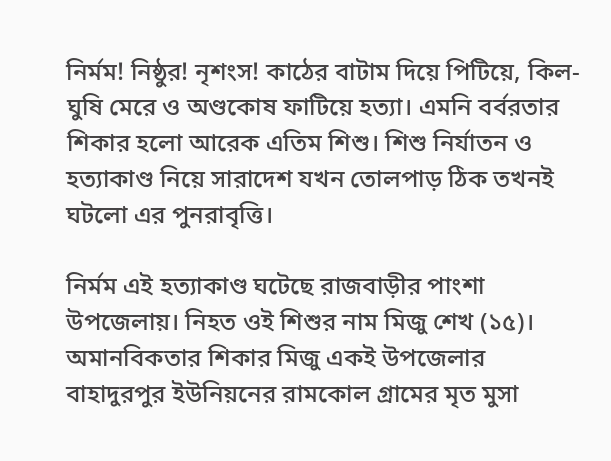নির্মম! নিষ্ঠুর! নৃশংস! কাঠের বাটাম দিয়ে পিটিয়ে, কিল-ঘুষি মেরে ও অণ্ডকোষ ফাটিয়ে হত্যা। এমনি বর্বরতার শিকার হলো আরেক এতিম শিশু। শিশু নির্যাতন ও হত্যাকাণ্ড নিয়ে সারাদেশ যখন তোলপাড় ঠিক তখনই ঘটলো এর পুনরাবৃত্তি।

নির্মম এই হত্যাকাণ্ড ঘটেছে রাজবাড়ীর পাংশা উপজেলায়। নিহত ওই শিশুর নাম মিজু শেখ (১৫)। অমানবিকতার শিকার মিজু একই উপজেলার বাহাদুরপুর ইউনিয়নের রামকোল গ্রামের মৃত মুসা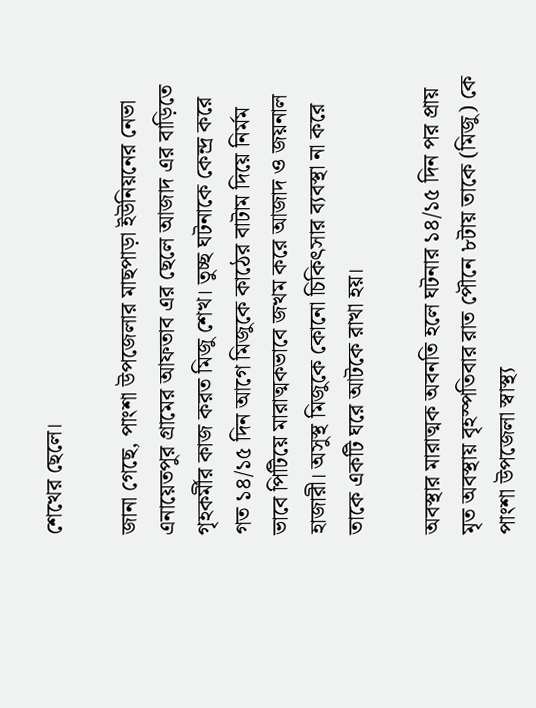শেখের ছেলে।

জানা গেছে, পাংশা উপজেলার মাছপাড়া ইউনিয়নের নেভা এনায়েতপুর গ্রামের আফতাব এর ছেলে আজাদ এর বাড়িতে গৃহকর্মীর কাজ করত মিজু শেখ। তুচ্ছ ঘটনাকে কেন্দ্র করে গত ১৪/১৫ দিন আগে মিজুকে কাঠের বাটাম দিয়ে নির্মম ভাবে পিটিয়ে মারাত্মকভাবে জখম করে আজাদ ও জয়নাল হাজারী। অসুস্থ মিজুকে কোনো চিকিৎসার ব্যবস্থা না করে তাকে একটি ঘরে আটকে রাখা হয়।

অবস্থার মারাত্মক অবনতি হলে ঘটনার ১৪/১৫ দিন পর প্রায় মৃত অবস্থায় বৃহস্পতিবার রাত পৌনে ৮টায় তাকে (মিজু) কে পাংশা উপজেলা স্বাস্থ্য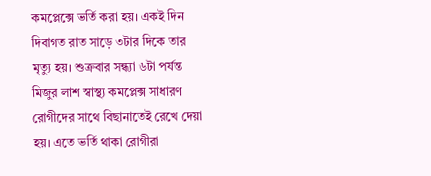কমপ্লেক্সে ভর্তি করা হয়। একই দিন দিবাগত রাত সাড়ে ৩টার দিকে তার মৃত্যু হয়। শুক্রবার সন্ধ্যা ৬টা পর্যন্ত মিজুর লাশ স্বাস্থ্য কমপ্লেক্স সাধারণ রোগীদের সাথে বিছানাতেই রেখে দেয়া হয়। এতে ভর্তি থাকা রোগীরা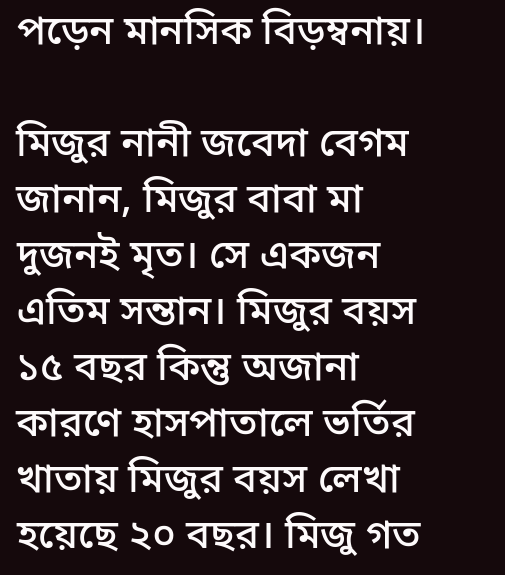পড়েন মানসিক বিড়ম্বনায়।

মিজুর নানী জবেদা বেগম জানান, মিজুর বাবা মা দুজনই মৃত। সে একজন এতিম সন্তান। মিজুর বয়স ১৫ বছর কিন্তু অজানা কারণে হাসপাতালে ভর্তির খাতায় মিজুর বয়স লেখা হয়েছে ২০ বছর। মিজু গত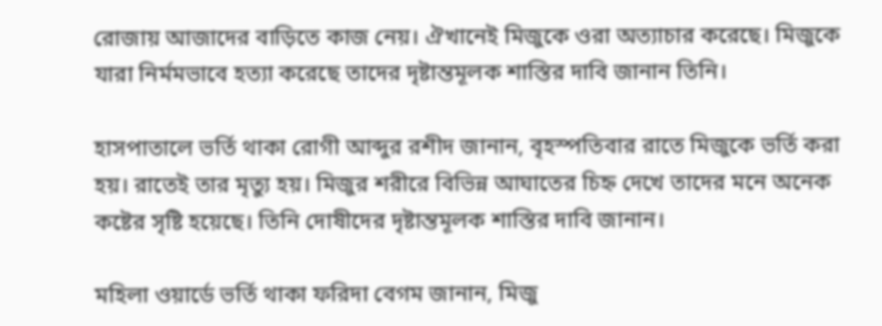রোজায় আজাদের বাড়িতে কাজ নেয়। ঐখানেই মিজুকে ওরা অত্যাচার করেছে। মিজুকে যারা নির্মমভাবে হত্যা করেছে তাদের দৃষ্টান্তমূলক শাস্তির দাবি জানান তিনি।

হাসপাতালে ভর্তি থাকা রোগী আব্দুর রশীদ জানান, বৃহস্পতিবার রাতে মিজুকে ভর্তি করা হয়। রাতেই তার মৃত্যু হয়। মিজুর শরীরে বিভিন্ন আঘাতের চিহ্ন দেখে তাদের মনে অনেক কষ্টের সৃষ্টি হয়েছে। তিনি দোষীদের দৃষ্টান্তমূলক শাস্তির দাবি জানান।

মহিলা ওয়ার্ডে ভর্তি থাকা ফরিদা বেগম জানান, মিজু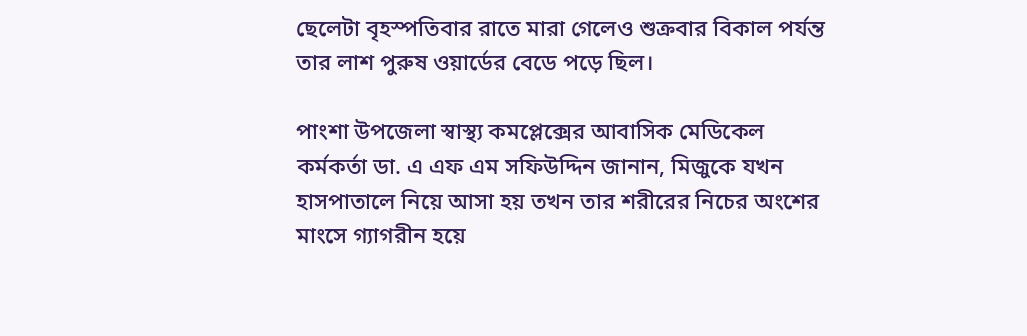ছেলেটা বৃহস্পতিবার রাতে মারা গেলেও শুক্রবার বিকাল পর্যন্ত তার লাশ পুরুষ ওয়ার্ডের বেডে পড়ে ছিল।

পাংশা উপজেলা স্বাস্থ্য কমপ্লেক্সের আবাসিক মেডিকেল কর্মকর্তা ডা. এ এফ এম সফিউদ্দিন জানান, মিজুকে যখন হাসপাতালে নিয়ে আসা হয় তখন তার শরীরের নিচের অংশের মাংসে গ্যাগরীন হয়ে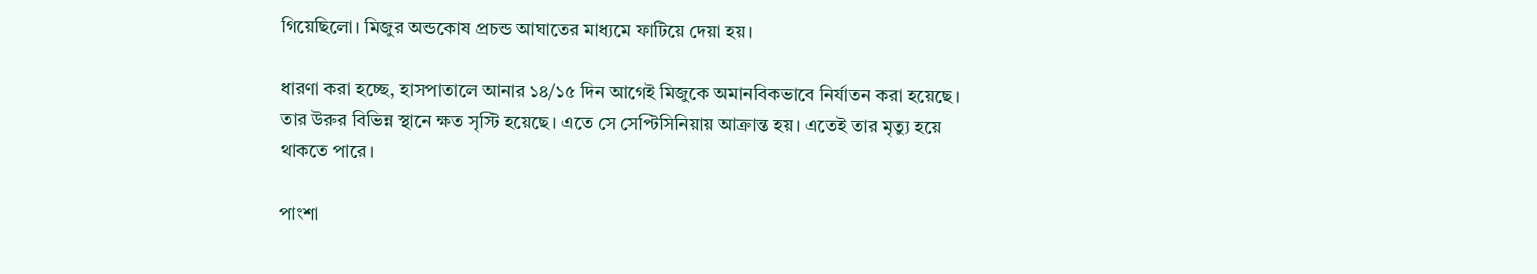গিয়েছিলো। মিজুর অন্ডকোষ প্রচন্ড আঘাতের মাধ্যমে ফাটিয়ে দেয়া হয়।

ধারণা করা হচ্ছে, হাসপাতালে আনার ১৪/১৫ দিন আগেই মিজুকে অমানবিকভাবে নির্যাতন করা হয়েছে। তার উরুর বিভিন্ন স্থানে ক্ষত সৃস্টি হয়েছে। এতে সে সেপ্টিসিনিয়ায় আক্রান্ত হয়। এতেই তার মৃত্যু হয়ে থাকতে পারে।

পাংশা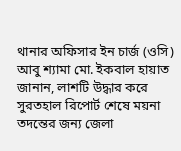থানার অফিসার ইন চার্জ (ওসি) আবু শ্যামা মো. ইকবাল হায়াত জানান, লাশটি উদ্ধার করে সুরতহাল রিপোর্ট শেষে ময়না তদন্তের জন্য জেলা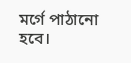মর্গে পাঠানো হবে।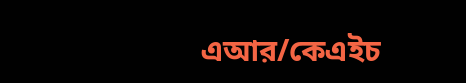এআর/কেএইচ